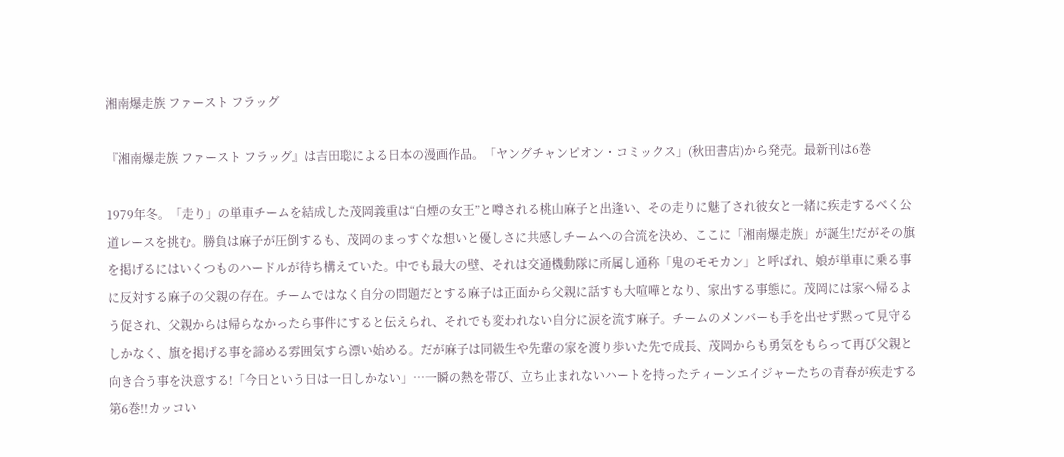湘南爆走族 ファースト フラッグ

『湘南爆走族 ファースト フラッグ』は吉田聡による日本の漫画作品。「ヤングチャンピオン・コミックス」(秋田書店)から発売。最新刊は6巻

1979年冬。「走り」の単車チームを結成した茂岡義重は“白煙の女王”と噂される桃山麻子と出逢い、その走りに魅了され彼女と一緒に疾走するべく公道レースを挑む。勝負は麻子が圧倒するも、茂岡のまっすぐな想いと優しさに共感しチームへの合流を決め、ここに「湘南爆走族」が誕生!だがその旗を掲げるにはいくつものハードルが待ち構えていた。中でも最大の壁、それは交通機動隊に所属し通称「鬼のモモカン」と呼ばれ、娘が単車に乗る事に反対する麻子の父親の存在。チームではなく自分の問題だとする麻子は正面から父親に話すも大喧嘩となり、家出する事態に。茂岡には家へ帰るよう促され、父親からは帰らなかったら事件にすると伝えられ、それでも変われない自分に涙を流す麻子。チームのメンバーも手を出せず黙って見守るしかなく、旗を掲げる事を諦める雰囲気すら漂い始める。だが麻子は同級生や先輩の家を渡り歩いた先で成長、茂岡からも勇気をもらって再び父親と向き合う事を決意する!「今日という日は一日しかない」…一瞬の熱を帯び、立ち止まれないハートを持ったティーンエイジャーたちの青春が疾走する第6巻!!カッコい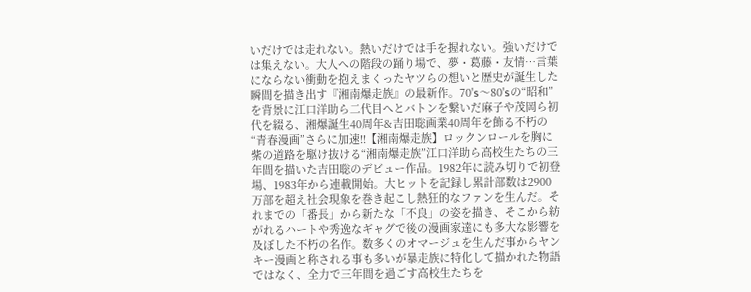いだけでは走れない。熱いだけでは手を握れない。強いだけでは集えない。大人への階段の踊り場で、夢・葛藤・友情…言葉にならない衝動を抱えまくったヤツらの想いと歴史が誕生した瞬間を描き出す『湘南爆走族』の最新作。70's〜80'sの“昭和”を背景に江口洋助ら二代目へとバトンを繋いだ麻子や茂岡ら初代を綴る、湘爆誕生40周年&吉田聡画業40周年を飾る不朽の“青春漫画”さらに加速!!【湘南爆走族】ロックンロールを胸に紫の道路を駆け抜ける“湘南爆走族”江口洋助ら高校生たちの三年間を描いた吉田聡のデビュー作品。1982年に読み切りで初登場、1983年から連載開始。大ヒットを記録し累計部数は2900万部を超え社会現象を巻き起こし熱狂的なファンを生んだ。それまでの「番長」から新たな「不良」の姿を描き、そこから紡がれるハートや秀逸なギャグで後の漫画家達にも多大な影響を及ぼした不朽の名作。数多くのオマージュを生んだ事からヤンキー漫画と称される事も多いが暴走族に特化して描かれた物語ではなく、全力で三年間を過ごす高校生たちを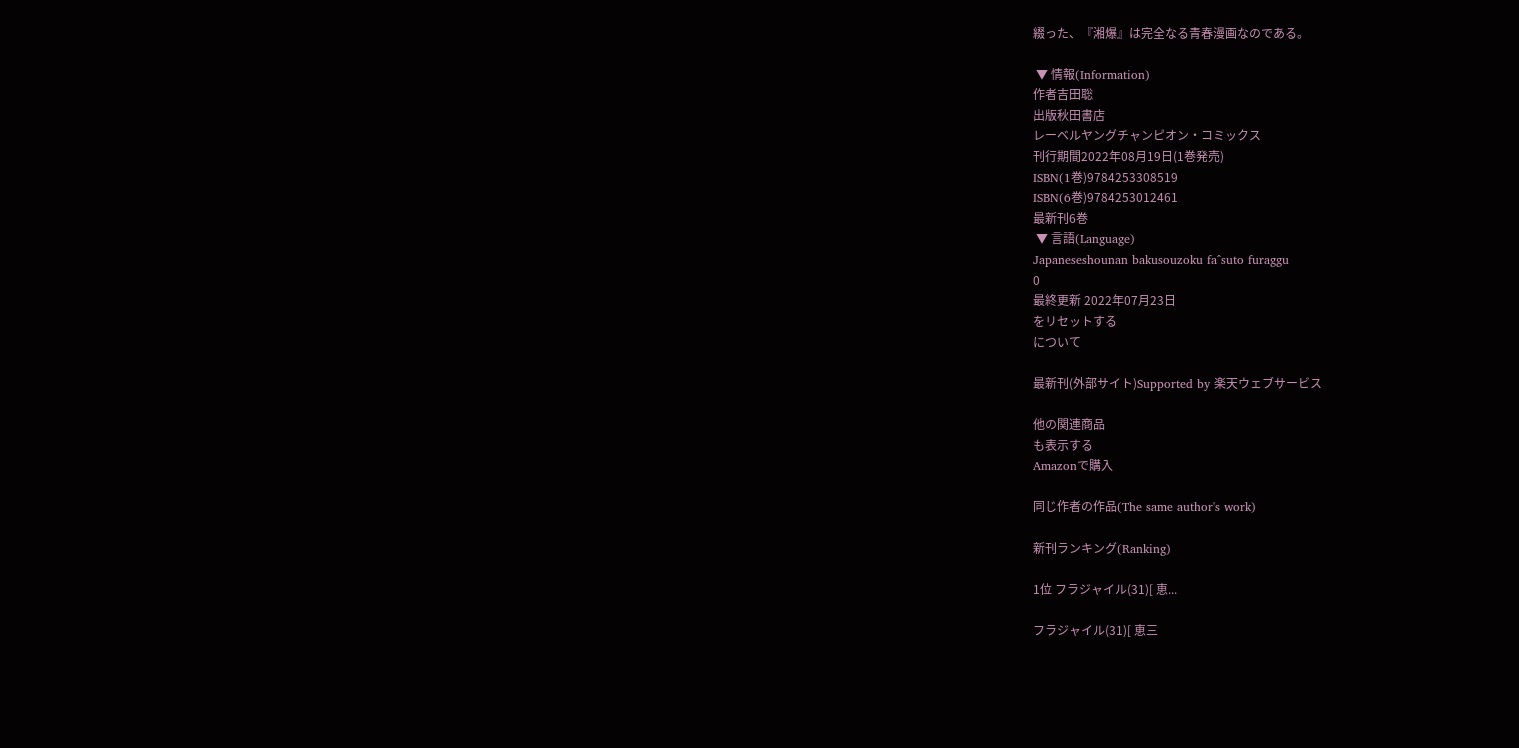綴った、『湘爆』は完全なる青春漫画なのである。

 ▼ 情報(Information)
作者吉田聡
出版秋田書店
レーベルヤングチャンピオン・コミックス
刊行期間2022年08月19日(1巻発売)
ISBN(1巻)9784253308519
ISBN(6巻)9784253012461
最新刊6巻
 ▼ 言語(Language)
Japaneseshounan bakusouzoku fa^suto furaggu
0
最終更新 2022年07月23日
をリセットする
について

最新刊(外部サイト)Supported by 楽天ウェブサービス

他の関連商品
も表示する
Amazonで購入

同じ作者の作品(The same author's work)

新刊ランキング(Ranking)

1位 フラジャイル(31)[ 恵...

フラジャイル(31)[ 恵三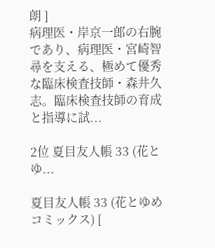朗 ]
病理医・岸京一郎の右腕であり、病理医・宮崎智尋を支える、極めて優秀な臨床検査技師・森井久志。臨床検査技師の育成と指導に試...

2位 夏目友人帳 33 (花とゆ...

夏目友人帳 33 (花とゆめコミックス) [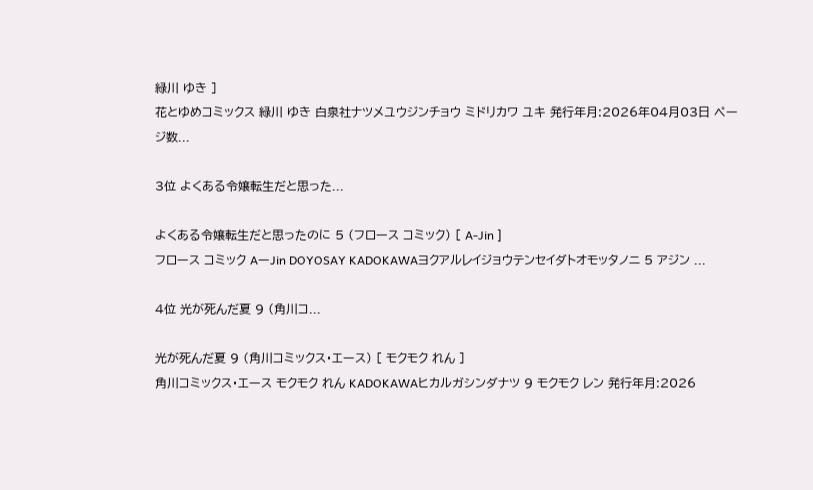緑川 ゆき ]
花とゆめコミックス 緑川 ゆき 白泉社ナツメユウジンチョウ ミドリカワ ユキ 発行年月:2026年04月03日 ページ数...

3位 よくある令嬢転生だと思った...

よくある令嬢転生だと思ったのに 5 (フロース コミック) [ A-Jin ]
フロース コミック AーJin DOYOSAY KADOKAWAヨクアルレイジョウテンセイダトオモッタノニ 5 アジン ...

4位 光が死んだ夏 9 (角川コ...

光が死んだ夏 9 (角川コミックス・エース) [ モクモク れん ]
角川コミックス・エース モクモク れん KADOKAWAヒカルガシンダナツ 9 モクモク レン 発行年月:2026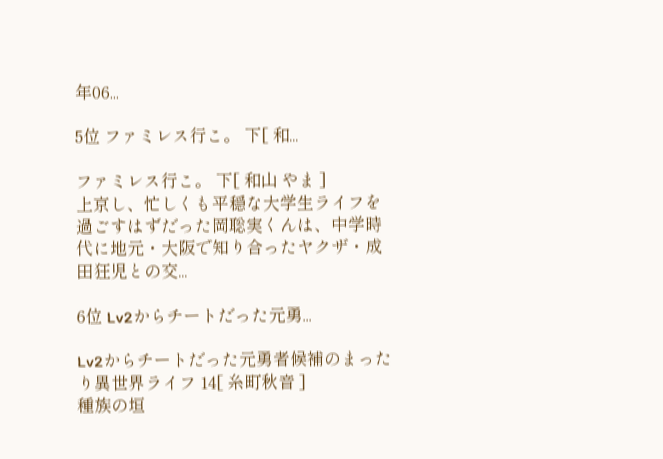年06...

5位 ファミレス行こ。 下[ 和...

ファミレス行こ。 下[ 和山 やま ]
上京し、忙しくも平穏な大学生ライフを過ごすはずだった岡聡実くんは、中学時代に地元・大阪で知り合ったヤクザ・成田狂児との交...

6位 Lv2からチートだった元勇...

Lv2からチートだった元勇者候補のまったり異世界ライフ 14[ 糸町秋音 ]
種族の垣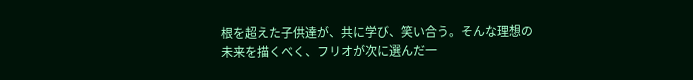根を超えた子供達が、共に学び、笑い合う。そんな理想の未来を描くべく、フリオが次に選んだ一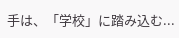手は、「学校」に踏み込む...